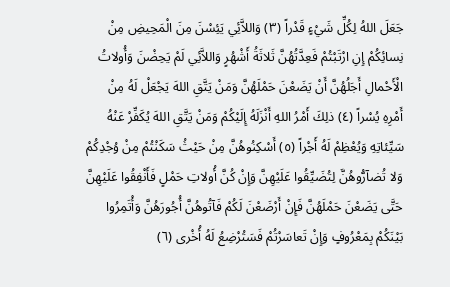جَعَلَ اللهُ لِكُلِّ شَيْءٍ قَدْراً (٣) وَاللاَّئِي يَئِسْنَ مِنَ الْمَحِيضِ مِنْ نِسائِكُمْ إِنِ ارْتَبْتُمْ فَعِدَّتُهُنَّ ثَلاثَةُ أَشْهُرٍ وَاللاَّئِي لَمْ يَحِضْنَ وَأُولاتُ الْأَحْمالِ أَجَلُهُنَّ أَنْ يَضَعْنَ حَمْلَهُنَّ وَمَنْ يَتَّقِ اللهَ يَجْعَلْ لَهُ مِنْ أَمْرِهِ يُسْراً (٤) ذلِكَ أَمْرُ اللهِ أَنْزَلَهُ إِلَيْكُمْ وَمَنْ يَتَّقِ اللهَ يُكَفِّرْ عَنْهُ سَيِّئاتِهِ وَيُعْظِمْ لَهُ أَجْراً (٥) أَسْكِنُوهُنَّ مِنْ حَيْثُ سَكَنْتُمْ مِنْ وُجْدِكُمْ وَلا تُضآرُّوهُنَّ لِتُضَيِّقُوا عَلَيْهِنَّ وَإِنْ كُنَّ أُولاتِ حَمْلٍ فَأَنْفِقُوا عَلَيْهِنَّ حَتَّى يَضَعْنَ حَمْلَهُنَّ فَإِنْ أَرْضَعْنَ لَكُمْ فَآتُوهُنَّ أُجُورَهُنَّ وَأْتَمِرُوا بَيْنَكُمْ بِمَعْرُوفٍ وَإِنْ تَعاسَرْتُمْ فَسَتُرْضِعُ لَهُ أُخْرى (٦)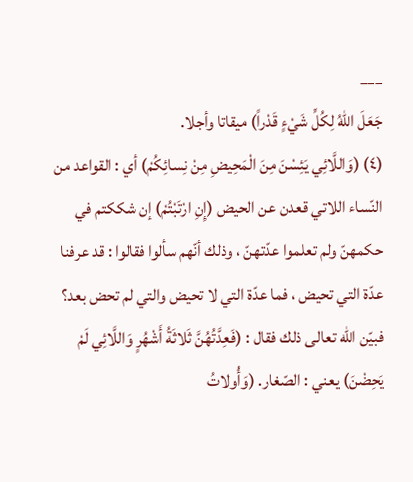___
جَعَلَ اللهُ لِكُلِّ شَيْءٍ قَدْراً) ميقاتا وأجلا.
(٤) (وَاللَّائِي يَئِسْنَ مِنَ الْمَحِيضِ مِنْ نِسائِكُمْ) أي : القواعد من النّساء اللاتي قعدن عن الحيض (إِنِ ارْتَبْتُمْ) إن شككتم في حكمهنّ ولم تعلموا عدّتهنّ ، وذلك أنّهم سألوا فقالوا : قد عرفنا عدّة التي تحيض ، فما عدّة التي لا تحيض والتي لم تحض بعد؟ فبيّن الله تعالى ذلك فقال : (فَعِدَّتُهُنَّ ثَلاثَةُ أَشْهُرٍ وَاللَّائِي لَمْ يَحِضْنَ) يعني : الصّغار. (وَأُولاتُ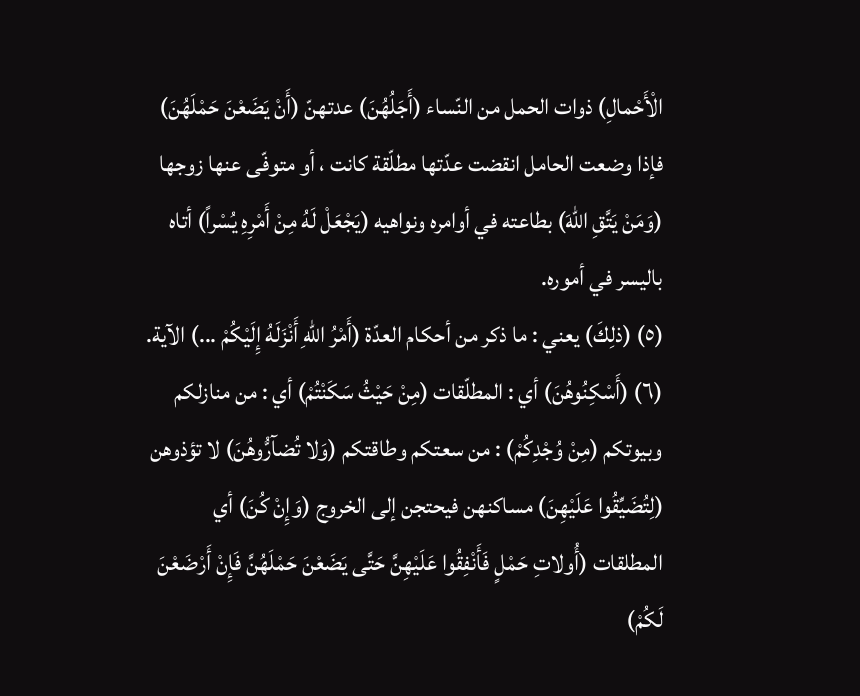الْأَحْمالِ) ذوات الحمل من النّساء (أَجَلُهُنَ) عدتهنّ (أَنْ يَضَعْنَ حَمْلَهُنَ) فإذا وضعت الحامل انقضت عدّتها مطلّقة كانت ، أو متوفّى عنها زوجها (وَمَنْ يَتَّقِ اللهَ) بطاعته في أوامره ونواهيه (يَجْعَلْ لَهُ مِنْ أَمْرِهِ يُسْراً) أتاه باليسر في أموره.
(٥) (ذلِكَ) يعني : ما ذكر من أحكام العدّة (أَمْرُ اللهِ أَنْزَلَهُ إِلَيْكُمْ ...) الآية.
(٦) (أَسْكِنُوهُنَ) أي : المطلّقات (مِنْ حَيْثُ سَكَنْتُمْ) أي : من منازلكم وبيوتكم (مِنْ وُجْدِكُمْ) : من سعتكم وطاقتكم (وَلا تُضآرُّوهُنَ) لا تؤذوهن (لِتُضَيِّقُوا عَلَيْهِنَ) مساكنهن فيحتجن إلى الخروج (وَإِنْ كُنَ) أي المطلقات (أُولاتِ حَمْلٍ فَأَنْفِقُوا عَلَيْهِنَّ حَتَّى يَضَعْنَ حَمْلَهُنَّ فَإِنْ أَرْضَعْنَ لَكُمْ)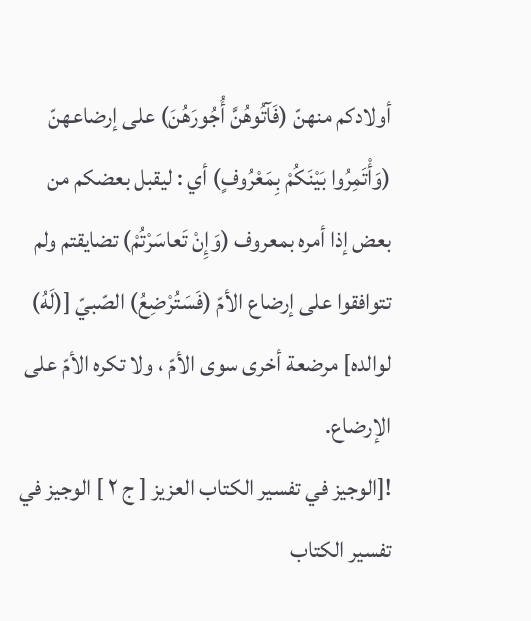أولادكم منهنّ (فَآتُوهُنَّ أُجُورَهُنَ) على إرضاعهنّ (وَأْتَمِرُوا بَيْنَكُمْ بِمَعْرُوفٍ) أي : ليقبل بعضكم من بعض إذا أمره بمعروف (وَإِنْ تَعاسَرْتُمْ) تضايقتم ولم تتوافقوا على إرضاع الأمّ (فَسَتُرْضِعُ) الصّبيّ [(لَهُ) لوالده] مرضعة أخرى سوى الأمّ ، ولا تكره الأمّ على الإرضاع.
![الوجيز في تفسير الكتاب العزيز [ ج ٢ ] الوجيز في تفسير الكتاب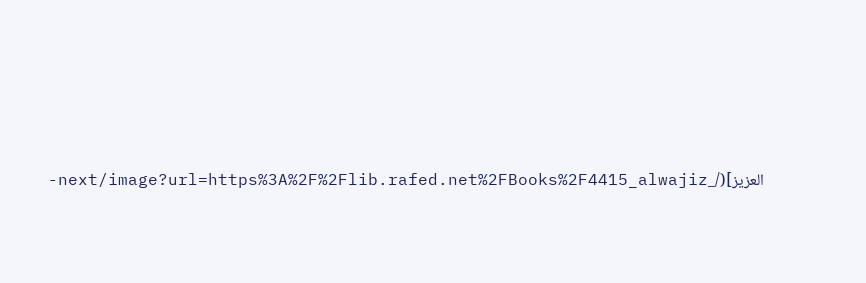العزيز](/_next/image?url=https%3A%2F%2Flib.rafed.net%2FBooks%2F4415_alwajiz-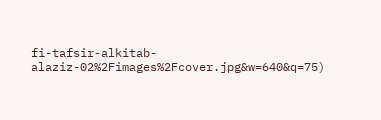fi-tafsir-alkitab-alaziz-02%2Fimages%2Fcover.jpg&w=640&q=75)